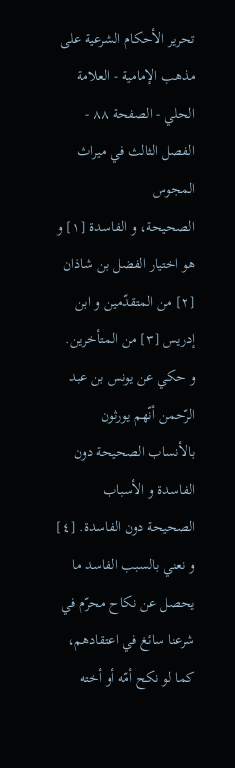تحرير الأحكام الشرعية على مذهب الإمامية - العلامة الحلي - الصفحة ٨٨ - الفصل الثالث في ميراث المجوس
الصحيحة، و الفاسدة [١] و هو اختيار الفضل بن شاذان [٢] من المتقدّمين و ابن إدريس [٣] من المتأخرين.
و حكي عن يونس بن عبد الرّحمن أنّهم يورثون بالأنساب الصحيحة دون الفاسدة و الأسباب الصحيحة دون الفاسدة. [٤]
و نعني بالسبب الفاسد ما يحصل عن نكاح محرّم في شرعنا سائغ في اعتقادهم، كما لو نكح أمّه أو أخته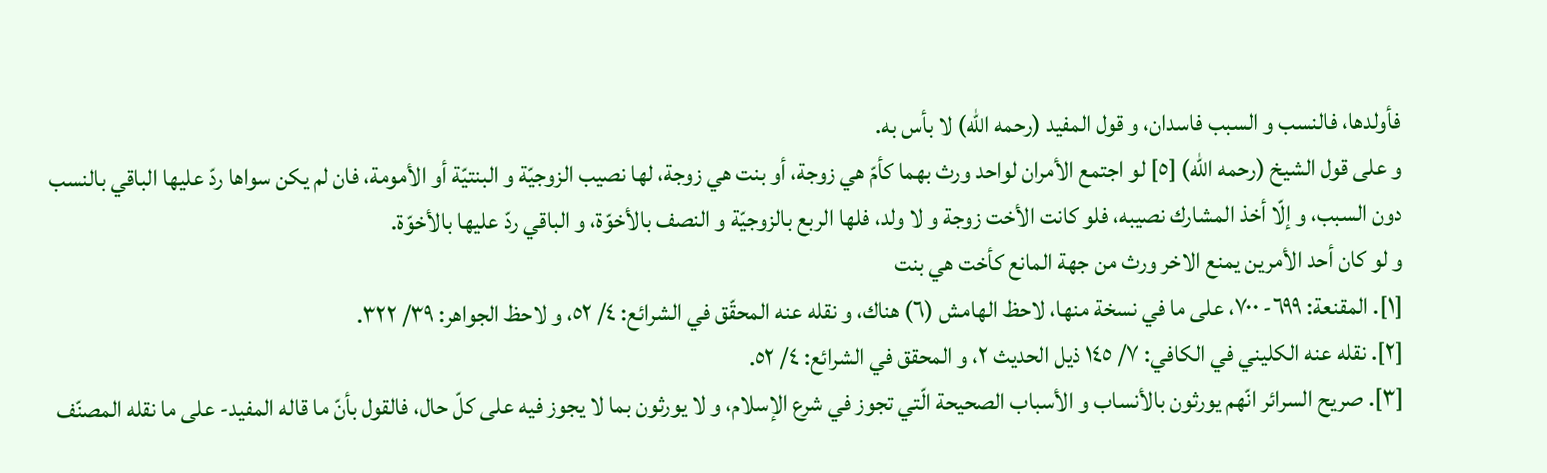فأولدها، فالنسب و السبب فاسدان، و قول المفيد (رحمه اللّه) لا بأس به.
و على قول الشيخ (رحمه اللّه) [٥] لو اجتمع الأمران لواحد ورث بهما كأمّ هي زوجة، أو بنت هي زوجة، لها نصيب الزوجيّة و البنتيّة أو الأمومة، فان لم يكن سواها ردّ عليها الباقي بالنسب دون السبب، و إلّا أخذ المشارك نصيبه، فلو كانت الأخت زوجة و لا ولد، فلها الربع بالزوجيّة و النصف بالأخوّة، و الباقي ردّ عليها بالأخوّة.
و لو كان أحد الأمرين يمنع الاخر ورث من جهة المانع كأخت هي بنت
[١]. المقنعة: ٦٩٩- ٧٠٠، على ما في نسخة منها، لاحظ الهامش (٦) هناك، و نقله عنه المحقّق في الشرائع: ٤/ ٥٢، و لاحظ الجواهر: ٣٩/ ٣٢٢.
[٢]. نقله عنه الكليني في الكافي: ٧/ ١٤٥ ذيل الحديث ٢، و المحقق في الشرائع: ٤/ ٥٢.
[٣]. صريح السرائر انّهم يورثون بالأنساب و الأسباب الصحيحة الّتي تجوز في شرع الإسلام، و لا يورثون بما لا يجوز فيه على كلّ حال، فالقول بأنّ ما قاله المفيد- على ما نقله المصنّف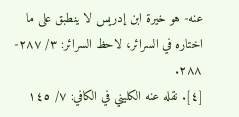عنه- هو خيرة ابن إدريس لا ينطبق على ما اختاره في السرائر، لاحظ السرائر: ٣/ ٢٨٧- ٢٨٨.
[٤]. نقله عنه الكليني في الكافي: ٧/ ١٤٥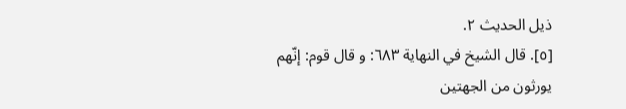ذيل الحديث ٢.
[٥]. قال الشيخ في النهاية ٦٨٣: و قال قوم: إنّهم يورثون من الجهتين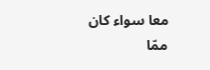معا سواء كان ممّا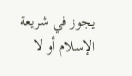يجوز في شريعة الإسلام أو لا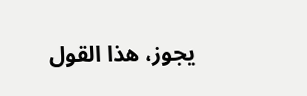يجوز، هذا القول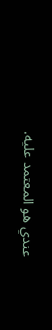عندي هو المعتمد عليه.